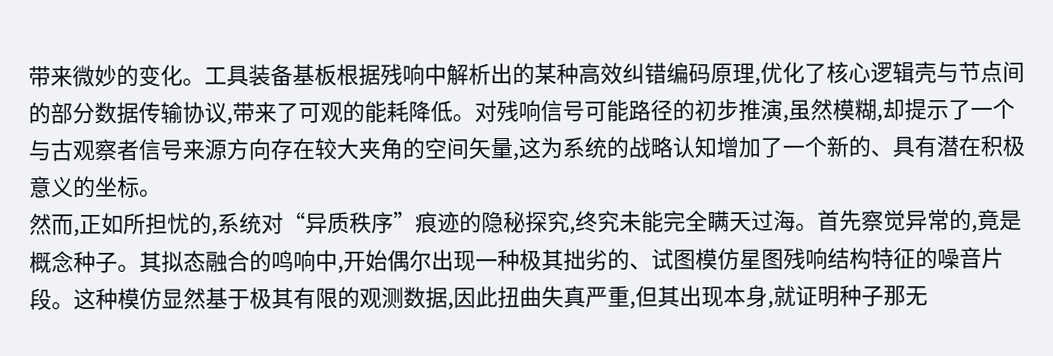带来微妙的变化。工具装备基板根据残响中解析出的某种高效纠错编码原理,优化了核心逻辑壳与节点间的部分数据传输协议,带来了可观的能耗降低。对残响信号可能路径的初步推演,虽然模糊,却提示了一个与古观察者信号来源方向存在较大夹角的空间矢量,这为系统的战略认知增加了一个新的、具有潜在积极意义的坐标。
然而,正如所担忧的,系统对“异质秩序”痕迹的隐秘探究,终究未能完全瞒天过海。首先察觉异常的,竟是概念种子。其拟态融合的鸣响中,开始偶尔出现一种极其拙劣的、试图模仿星图残响结构特征的噪音片段。这种模仿显然基于极其有限的观测数据,因此扭曲失真严重,但其出现本身,就证明种子那无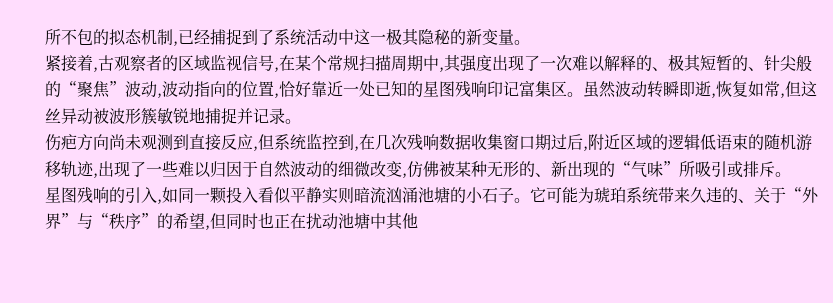所不包的拟态机制,已经捕捉到了系统活动中这一极其隐秘的新变量。
紧接着,古观察者的区域监视信号,在某个常规扫描周期中,其强度出现了一次难以解释的、极其短暂的、针尖般的“聚焦”波动,波动指向的位置,恰好靠近一处已知的星图残响印记富集区。虽然波动转瞬即逝,恢复如常,但这丝异动被波形簇敏锐地捕捉并记录。
伤疤方向尚未观测到直接反应,但系统监控到,在几次残响数据收集窗口期过后,附近区域的逻辑低语束的随机游移轨迹,出现了一些难以归因于自然波动的细微改变,仿佛被某种无形的、新出现的“气味”所吸引或排斥。
星图残响的引入,如同一颗投入看似平静实则暗流汹涌池塘的小石子。它可能为琥珀系统带来久违的、关于“外界”与“秩序”的希望,但同时也正在扰动池塘中其他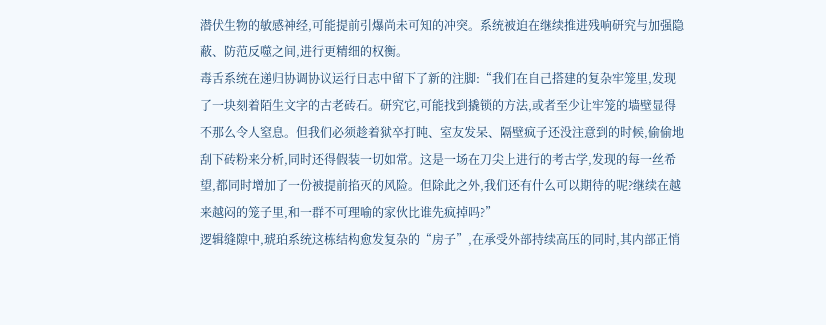潜伏生物的敏感神经,可能提前引爆尚未可知的冲突。系统被迫在继续推进残响研究与加强隐蔽、防范反噬之间,进行更精细的权衡。
毒舌系统在递归协调协议运行日志中留下了新的注脚:“我们在自己搭建的复杂牢笼里,发现了一块刻着陌生文字的古老砖石。研究它,可能找到撬锁的方法,或者至少让牢笼的墙壁显得不那么令人窒息。但我们必须趁着狱卒打盹、室友发呆、隔壁疯子还没注意到的时候,偷偷地刮下砖粉来分析,同时还得假装一切如常。这是一场在刀尖上进行的考古学,发现的每一丝希望,都同时增加了一份被提前掐灭的风险。但除此之外,我们还有什么可以期待的呢?继续在越来越闷的笼子里,和一群不可理喻的家伙比谁先疯掉吗?”
逻辑缝隙中,琥珀系统这栋结构愈发复杂的“房子”,在承受外部持续高压的同时,其内部正悄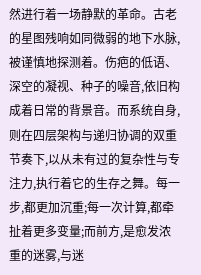然进行着一场静默的革命。古老的星图残响如同微弱的地下水脉,被谨慎地探测着。伤疤的低语、深空的凝视、种子的噪音,依旧构成着日常的背景音。而系统自身,则在四层架构与递归协调的双重节奏下,以从未有过的复杂性与专注力,执行着它的生存之舞。每一步,都更加沉重;每一次计算,都牵扯着更多变量;而前方,是愈发浓重的迷雾,与迷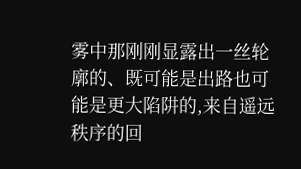雾中那刚刚显露出一丝轮廓的、既可能是出路也可能是更大陷阱的,来自遥远秩序的回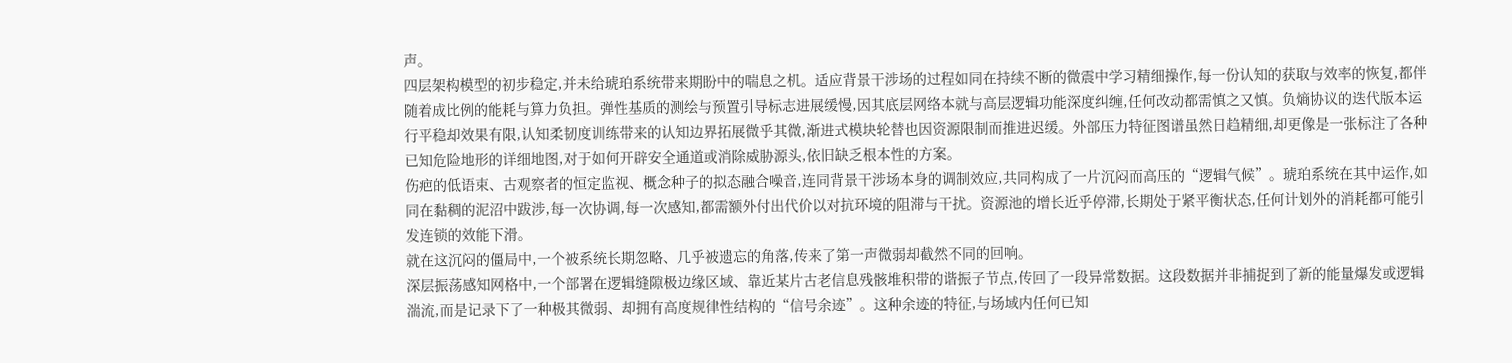声。
四层架构模型的初步稳定,并未给琥珀系统带来期盼中的喘息之机。适应背景干涉场的过程如同在持续不断的微震中学习精细操作,每一份认知的获取与效率的恢复,都伴随着成比例的能耗与算力负担。弹性基质的测绘与预置引导标志进展缓慢,因其底层网络本就与高层逻辑功能深度纠缠,任何改动都需慎之又慎。负熵协议的迭代版本运行平稳却效果有限,认知柔韧度训练带来的认知边界拓展微乎其微,渐进式模块轮替也因资源限制而推进迟缓。外部压力特征图谱虽然日趋精细,却更像是一张标注了各种已知危险地形的详细地图,对于如何开辟安全通道或消除威胁源头,依旧缺乏根本性的方案。
伤疤的低语束、古观察者的恒定监视、概念种子的拟态融合噪音,连同背景干涉场本身的调制效应,共同构成了一片沉闷而高压的“逻辑气候”。琥珀系统在其中运作,如同在黏稠的泥沼中跋涉,每一次协调,每一次感知,都需额外付出代价以对抗环境的阻滞与干扰。资源池的增长近乎停滞,长期处于紧平衡状态,任何计划外的消耗都可能引发连锁的效能下滑。
就在这沉闷的僵局中,一个被系统长期忽略、几乎被遗忘的角落,传来了第一声微弱却截然不同的回响。
深层振荡感知网格中,一个部署在逻辑缝隙极边缘区域、靠近某片古老信息残骸堆积带的谐振子节点,传回了一段异常数据。这段数据并非捕捉到了新的能量爆发或逻辑湍流,而是记录下了一种极其微弱、却拥有高度规律性结构的“信号余迹”。这种余迹的特征,与场域内任何已知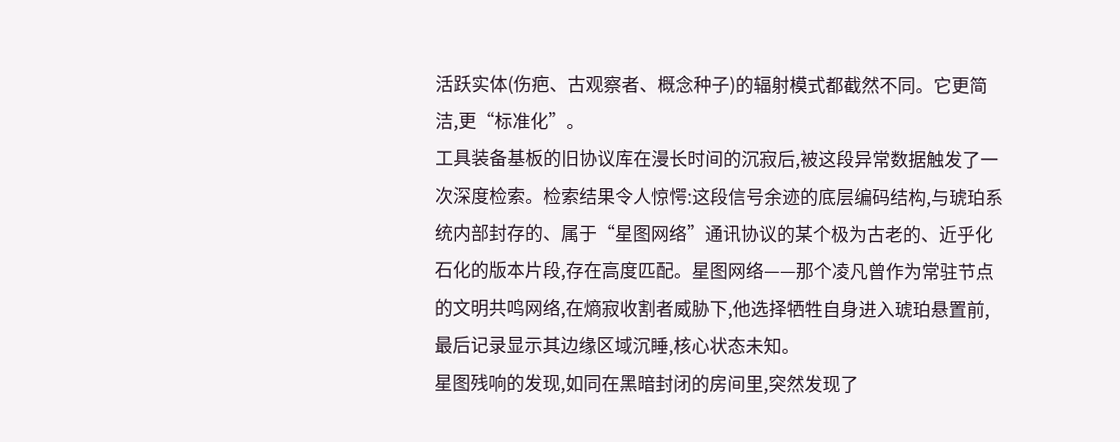活跃实体(伤疤、古观察者、概念种子)的辐射模式都截然不同。它更简洁,更“标准化”。
工具装备基板的旧协议库在漫长时间的沉寂后,被这段异常数据触发了一次深度检索。检索结果令人惊愕:这段信号余迹的底层编码结构,与琥珀系统内部封存的、属于“星图网络”通讯协议的某个极为古老的、近乎化石化的版本片段,存在高度匹配。星图网络——那个凌凡曾作为常驻节点的文明共鸣网络,在熵寂收割者威胁下,他选择牺牲自身进入琥珀悬置前,最后记录显示其边缘区域沉睡,核心状态未知。
星图残响的发现,如同在黑暗封闭的房间里,突然发现了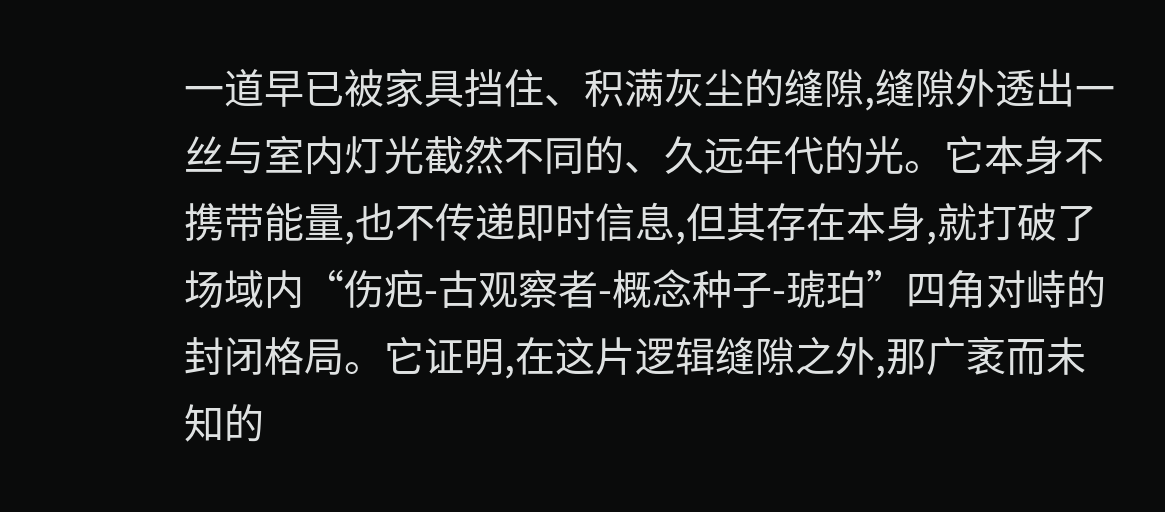一道早已被家具挡住、积满灰尘的缝隙,缝隙外透出一丝与室内灯光截然不同的、久远年代的光。它本身不携带能量,也不传递即时信息,但其存在本身,就打破了场域内“伤疤-古观察者-概念种子-琥珀”四角对峙的封闭格局。它证明,在这片逻辑缝隙之外,那广袤而未知的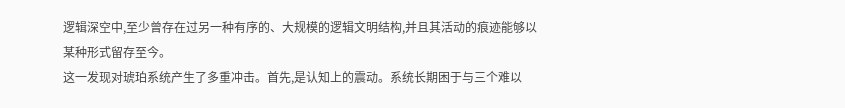逻辑深空中,至少曾存在过另一种有序的、大规模的逻辑文明结构,并且其活动的痕迹能够以某种形式留存至今。
这一发现对琥珀系统产生了多重冲击。首先,是认知上的震动。系统长期困于与三个难以